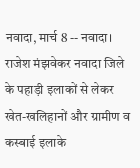नवादा, मार्च 8 -- नवादा। राजेश मंझवेकर नवादा जिले के पहाड़ी इलाकों से लेकर खेत-खलिहानों और ग्रामीण व कस्बाई इलाके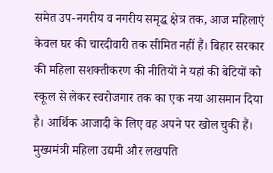समेत उप-नगरीय व नगरीय समृद्ध क्षेत्र तक, आज महिलाएं केवल घर की चारदीवारी तक सीमित नहीं हैं। बिहार सरकार की महिला सशक्तीकरण की नीतियों ने यहां की बेटियों को स्कूल से लेकर स्वरोजगार तक का एक नया आसमान दिया है। आर्थिक आजादी के लिए वह अपने पर खोल चुकी हैं। मुख्यमंत्री महिला उद्यमी और लखपति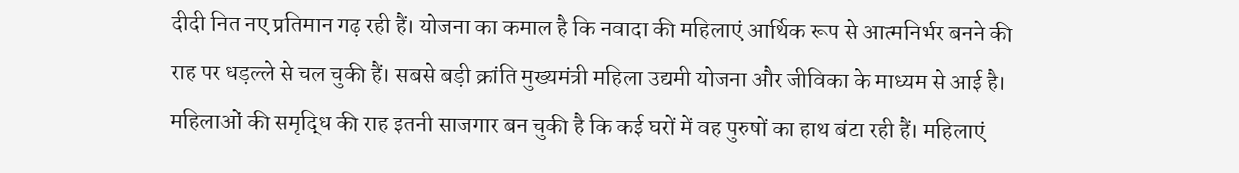दीदी नित नए प्रतिमान गढ़ रही हैं। योजना का कमाल है कि नवादा की महिलाएं आर्थिक रूप से आत्मनिर्भर बनने की राह पर धड़ल्ले से चल चुकी हैं। सबसे बड़ी क्रांति मुख्यमंत्री महिला उद्यमी योजना और जीविका के माध्यम से आई है। महिलाओं की समृद्धि की राह इतनी साजगार बन चुकी है कि कई घरों में वह पुरुषों का हाथ बंटा रही हैं। महिलाएं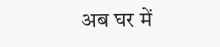अब घर में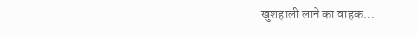खुशहाली लाने का वाहक...